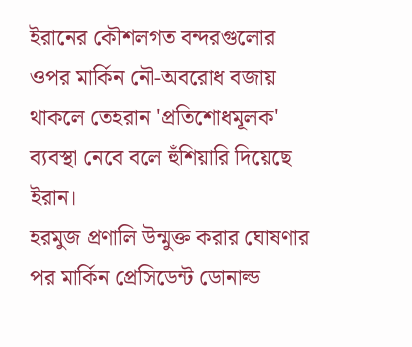ইরানের কৌশলগত বন্দরগুলোর ওপর মার্কিন নৌ-অবরোধ বজায় থাকলে তেহরান 'প্রতিশোধমূলক' ব্যবস্থা নেবে বলে হুঁশিয়ারি দিয়েছে ইরান।
হরমুজ প্রণালি উন্মুক্ত করার ঘোষণার পর মার্কিন প্রেসিডেন্ট ডোনাল্ড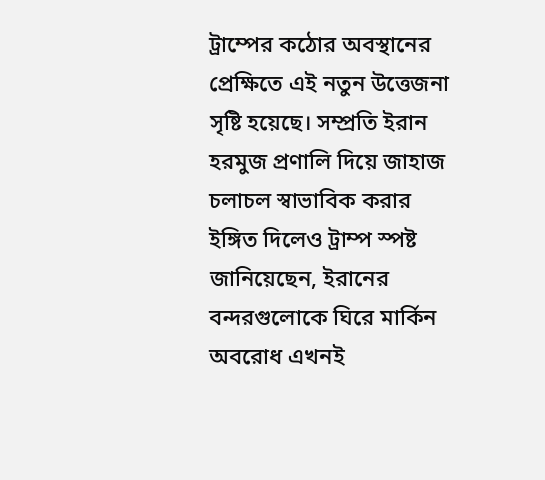ট্রাম্পের কঠোর অবস্থানের প্রেক্ষিতে এই নতুন উত্তেজনা সৃষ্টি হয়েছে। সম্প্রতি ইরান হরমুজ প্রণালি দিয়ে জাহাজ চলাচল স্বাভাবিক করার ইঙ্গিত দিলেও ট্রাম্প স্পষ্ট জানিয়েছেন, ইরানের বন্দরগুলোকে ঘিরে মার্কিন অবরোধ এখনই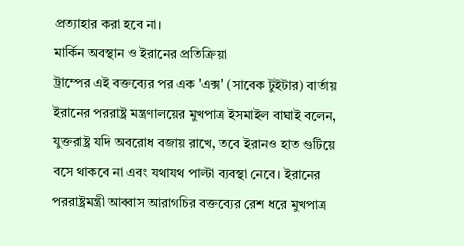প্রত্যাহার করা হবে না।
মার্কিন অবস্থান ও ইরানের প্রতিক্রিয়া
ট্রাম্পের এই বক্তব্যের পর এক 'এক্স' (সাবেক টুইটার) বার্তায় ইরানের পররাষ্ট্র মন্ত্রণালয়ের মুখপাত্র ইসমাইল বাঘাই বলেন, যুক্তরাষ্ট্র যদি অবরোধ বজায় রাখে, তবে ইরানও হাত গুটিয়ে বসে থাকবে না এবং যথাযথ পাল্টা ব্যবস্থা নেবে। ইরানের পররাষ্ট্রমন্ত্রী আব্বাস আরাগচির বক্তব্যের রেশ ধরে মুখপাত্র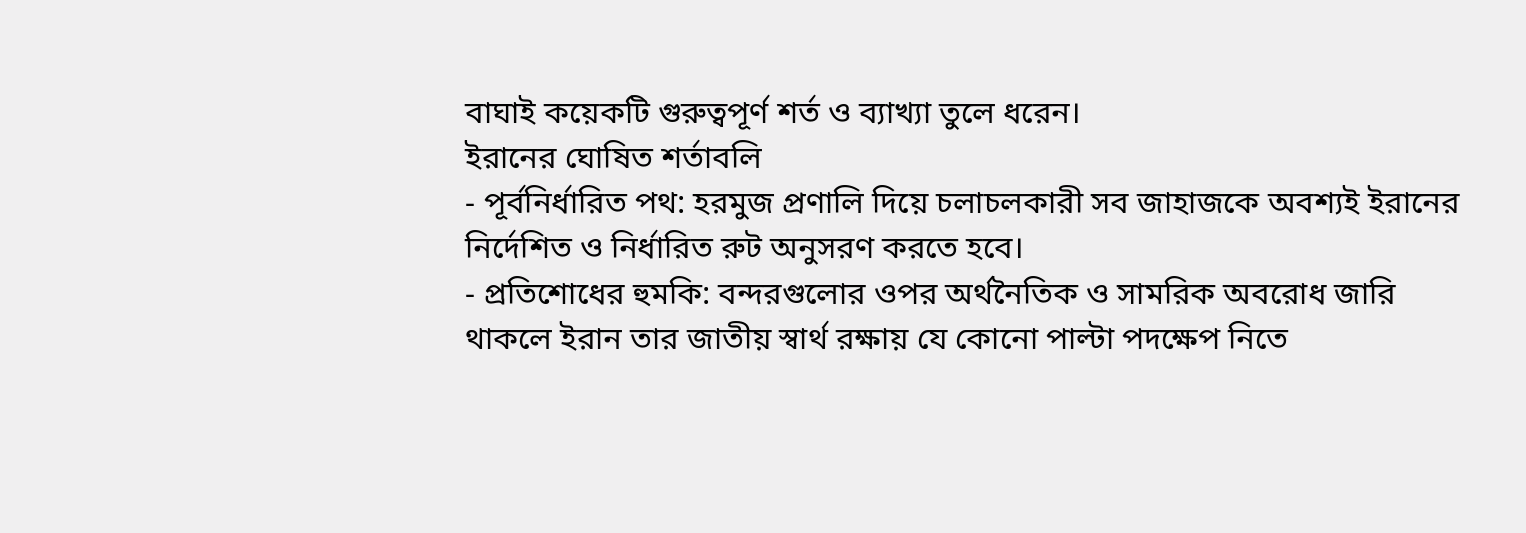বাঘাই কয়েকটি গুরুত্বপূর্ণ শর্ত ও ব্যাখ্যা তুলে ধরেন।
ইরানের ঘোষিত শর্তাবলি
- পূর্বনির্ধারিত পথ: হরমুজ প্রণালি দিয়ে চলাচলকারী সব জাহাজকে অবশ্যই ইরানের নির্দেশিত ও নির্ধারিত রুট অনুসরণ করতে হবে।
- প্রতিশোধের হুমকি: বন্দরগুলোর ওপর অর্থনৈতিক ও সামরিক অবরোধ জারি থাকলে ইরান তার জাতীয় স্বার্থ রক্ষায় যে কোনো পাল্টা পদক্ষেপ নিতে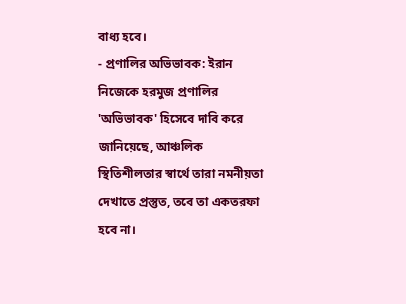বাধ্য হবে।
- প্রণালির অভিভাবক: ইরান নিজেকে হরমুজ প্রণালির 'অভিভাবক' হিসেবে দাবি করে জানিয়েছে, আঞ্চলিক স্থিতিশীলতার স্বার্থে তারা নমনীয়তা দেখাতে প্রস্তুত, তবে তা একতরফা হবে না।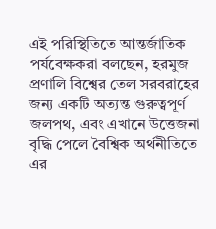এই পরিস্থিতিতে আন্তর্জাতিক পর্যবেক্ষকরা বলছেন, হরমুজ প্রণালি বিশ্বের তেল সরবরাহের জন্য একটি অত্যন্ত গুরুত্বপূর্ণ জলপথ, এবং এখানে উত্তেজনা বৃদ্ধি পেলে বৈশ্বিক অর্থনীতিতে এর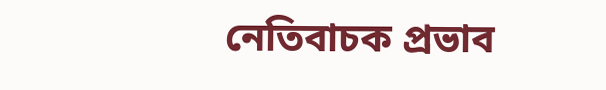নেতিবাচক প্রভাব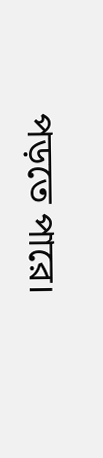পড়তে পারে।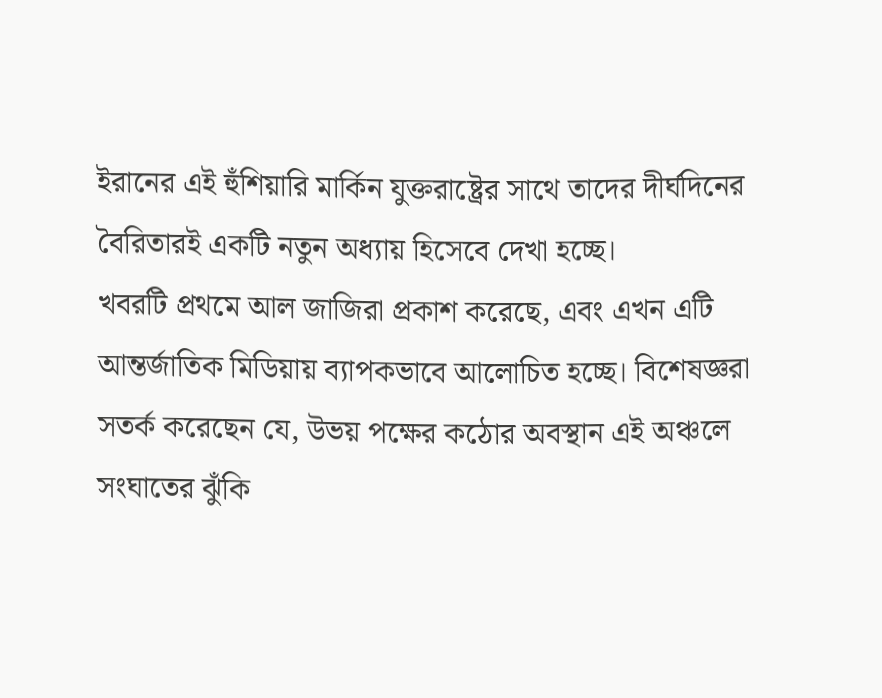ইরানের এই হুঁশিয়ারি মার্কিন যুক্তরাষ্ট্রের সাথে তাদের দীর্ঘদিনের বৈরিতারই একটি নতুন অধ্যায় হিসেবে দেখা হচ্ছে।
খবরটি প্রথমে আল জাজিরা প্রকাশ করেছে, এবং এখন এটি আন্তর্জাতিক মিডিয়ায় ব্যাপকভাবে আলোচিত হচ্ছে। বিশেষজ্ঞরা সতর্ক করেছেন যে, উভয় পক্ষের কঠোর অবস্থান এই অঞ্চলে সংঘাতের ঝুঁকি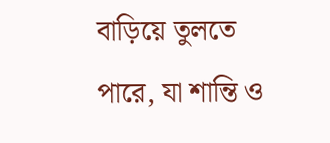বাড়িয়ে তুলতে পারে, যা শান্তি ও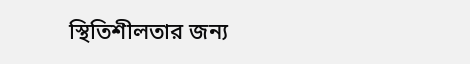স্থিতিশীলতার জন্য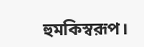হুমকিস্বরূপ।